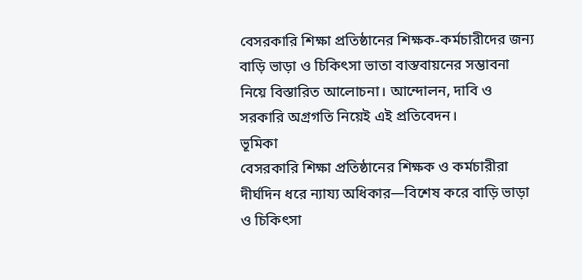বেসরকারি শিক্ষা প্রতিষ্ঠানের শিক্ষক-কর্মচারীদের জন্য বাড়ি ভাড়া ও চিকিৎসা ভাতা বাস্তবায়নের সম্ভাবনা নিয়ে বিস্তারিত আলোচনা। আন্দোলন, দাবি ও সরকারি অগ্রগতি নিয়েই এই প্রতিবেদন।
ভূমিকা
বেসরকারি শিক্ষা প্রতিষ্ঠানের শিক্ষক ও কর্মচারীরা দীর্ঘদিন ধরে ন্যায্য অধিকার—বিশেষ করে বাড়ি ভাড়া ও চিকিৎসা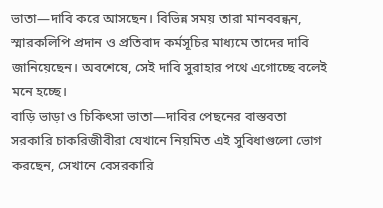ভাতা—দাবি করে আসছেন। বিভিন্ন সময় তারা মানববন্ধন, স্মারকলিপি প্রদান ও প্রতিবাদ কর্মসূচির মাধ্যমে তাদের দাবি জানিয়েছেন। অবশেষে, সেই দাবি সুরাহার পথে এগোচ্ছে বলেই মনে হচ্ছে।
বাড়ি ভাড়া ও চিকিৎসা ভাতা—দাবির পেছনের বাস্তবতা
সরকারি চাকরিজীবীরা যেখানে নিয়মিত এই সুবিধাগুলো ভোগ করছেন, সেখানে বেসরকারি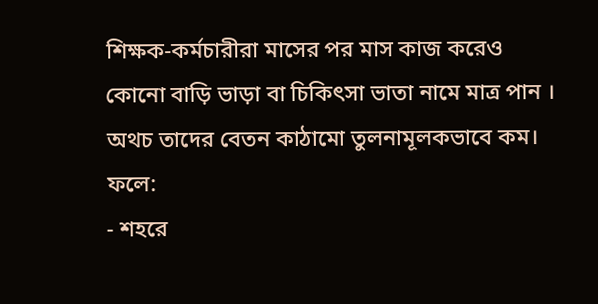শিক্ষক-কর্মচারীরা মাসের পর মাস কাজ করেও কোনো বাড়ি ভাড়া বা চিকিৎসা ভাতা নামে মাত্র পান । অথচ তাদের বেতন কাঠামো তুলনামূলকভাবে কম। ফলে:
- শহরে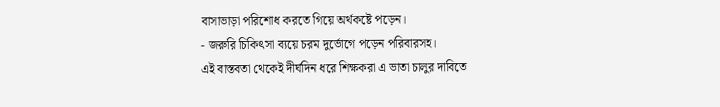বাসাভাড়া পরিশোধ করতে গিয়ে অর্থকষ্টে পড়েন।
- জরুরি চিকিৎসা ব্যয়ে চরম দুর্ভোগে পড়েন পরিবারসহ।
এই বাস্তবতা থেকেই দীর্ঘদিন ধরে শিক্ষকরা এ ভাতা চালুর দাবিতে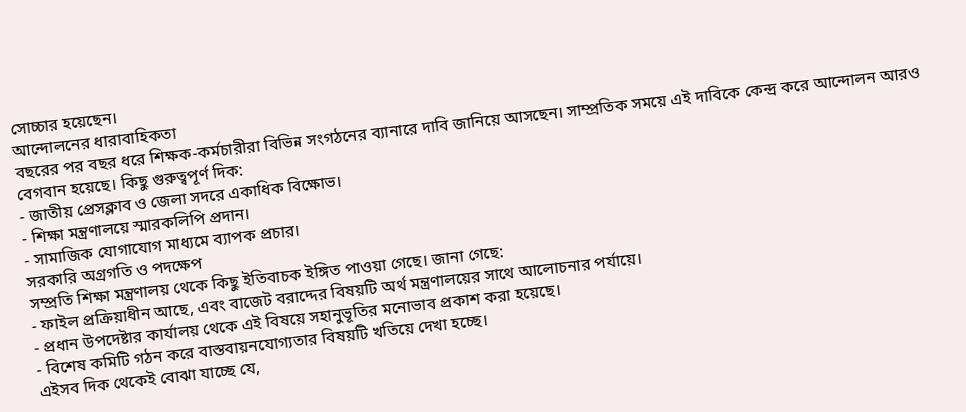সোচ্চার হয়েছেন।
আন্দোলনের ধারাবাহিকতা
বছরের পর বছর ধরে শিক্ষক-কর্মচারীরা বিভিন্ন সংগঠনের ব্যানারে দাবি জানিয়ে আসছেন। সাম্প্রতিক সময়ে এই দাবিকে কেন্দ্র করে আন্দোলন আরও বেগবান হয়েছে। কিছু গুরুত্বপূর্ণ দিক:
- জাতীয় প্রেসক্লাব ও জেলা সদরে একাধিক বিক্ষোভ।
- শিক্ষা মন্ত্রণালয়ে স্মারকলিপি প্রদান।
- সামাজিক যোগাযোগ মাধ্যমে ব্যাপক প্রচার।
সরকারি অগ্রগতি ও পদক্ষেপ
সম্প্রতি শিক্ষা মন্ত্রণালয় থেকে কিছু ইতিবাচক ইঙ্গিত পাওয়া গেছে। জানা গেছে:
- ফাইল প্রক্রিয়াধীন আছে, এবং বাজেট বরাদ্দের বিষয়টি অর্থ মন্ত্রণালয়ের সাথে আলোচনার পর্যায়ে।
- প্রধান উপদেষ্টার কার্যালয় থেকে এই বিষয়ে সহানুভূতির মনোভাব প্রকাশ করা হয়েছে।
- বিশেষ কমিটি গঠন করে বাস্তবায়নযোগ্যতার বিষয়টি খতিয়ে দেখা হচ্ছে।
এইসব দিক থেকেই বোঝা যাচ্ছে যে,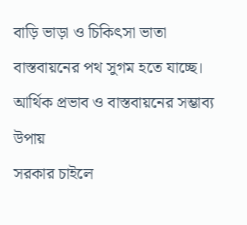বাড়ি ভাড়া ও চিকিৎসা ভাতা বাস্তবায়নের পথ সুগম হতে যাচ্ছে।
আর্থিক প্রভাব ও বাস্তবায়নের সম্ভাব্য উপায়
সরকার চাইলে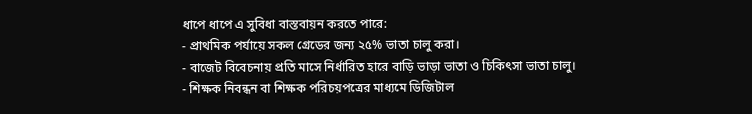ধাপে ধাপে এ সুবিধা বাস্তবায়ন করতে পারে:
- প্রাথমিক পর্যায়ে সকল গ্রেডের জন্য ২৫% ভাতা চালু করা।
- বাজেট বিবেচনায় প্রতি মাসে নির্ধারিত হারে বাড়ি ভাড়া ভাতা ও চিকিৎসা ভাতা চালু।
- শিক্ষক নিবন্ধন বা শিক্ষক পরিচয়পত্রের মাধ্যমে ডিজিটাল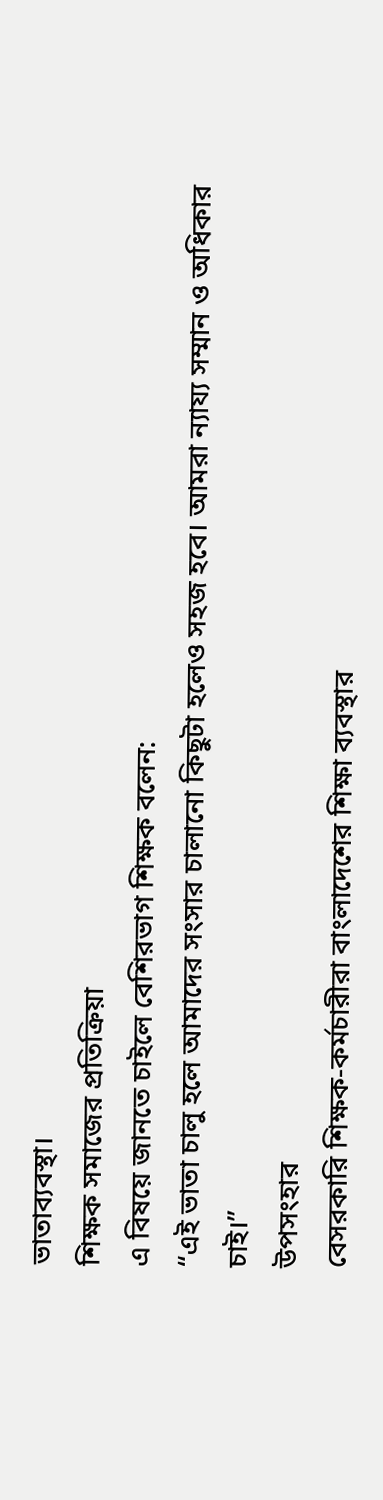ভাতাব্যবস্থা।
শিক্ষক সমাজের প্রতিক্রিয়া
এ বিষয়ে জানতে চাইলে বেশিরভাগ শিক্ষক বলেন:
“এই ভাতা চালু হলে আমাদের সংসার চালানো কিছুটা হলেও সহজ হবে। আমরা ন্যায্য সম্মান ও অধিকার চাই।”
উপসংহার
বেসরকারি শিক্ষক-কর্মচারীরা বাংলাদেশের শিক্ষা ব্যবস্থার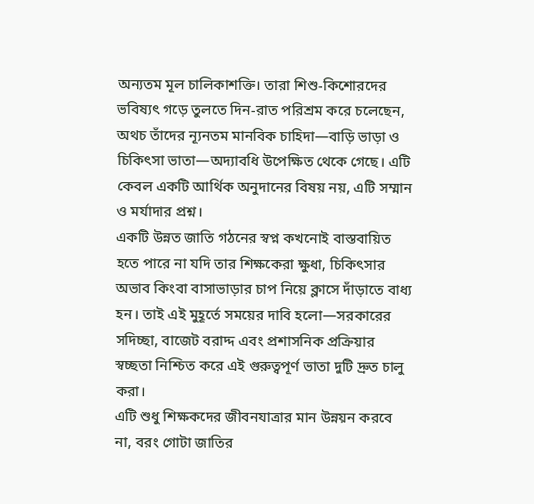অন্যতম মূল চালিকাশক্তি। তারা শিশু-কিশোরদের ভবিষ্যৎ গড়ে তুলতে দিন-রাত পরিশ্রম করে চলেছেন, অথচ তাঁদের ন্যূনতম মানবিক চাহিদা—বাড়ি ভাড়া ও চিকিৎসা ভাতা—অদ্যাবধি উপেক্ষিত থেকে গেছে। এটি কেবল একটি আর্থিক অনুদানের বিষয় নয়, এটি সম্মান ও মর্যাদার প্রশ্ন।
একটি উন্নত জাতি গঠনের স্বপ্ন কখনোই বাস্তবায়িত হতে পারে না যদি তার শিক্ষকেরা ক্ষুধা, চিকিৎসার অভাব কিংবা বাসাভাড়ার চাপ নিয়ে ক্লাসে দাঁড়াতে বাধ্য হন। তাই এই মুহূর্তে সময়ের দাবি হলো—সরকারের সদিচ্ছা, বাজেট বরাদ্দ এবং প্রশাসনিক প্রক্রিয়ার স্বচ্ছতা নিশ্চিত করে এই গুরুত্বপূর্ণ ভাতা দুটি দ্রুত চালু করা।
এটি শুধু শিক্ষকদের জীবনযাত্রার মান উন্নয়ন করবে না, বরং গোটা জাতির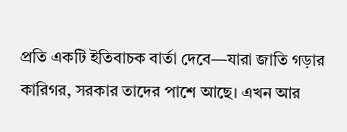প্রতি একটি ইতিবাচক বার্তা দেবে—যারা জাতি গড়ার কারিগর, সরকার তাদের পাশে আছে। এখন আর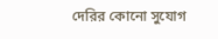দেরির কোনো সুযোগ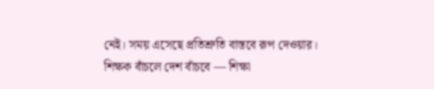নেই। সময় এসেছে প্রতিশ্রুতি বাস্তবে রূপ দেওয়ার।
শিক্ষক বাঁচলে দেশ বাঁচবে — শিক্ষা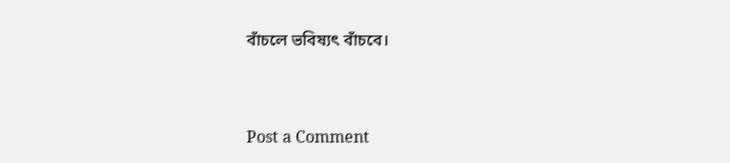বাঁচলে ভবিষ্যৎ বাঁচবে।


Post a Comment